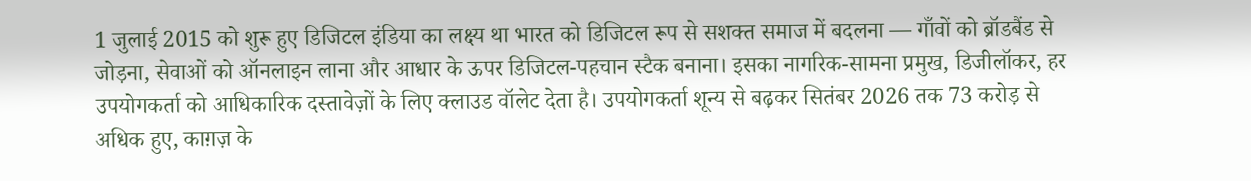1 जुलाई 2015 को शुरू हुए डिजिटल इंडिया का लक्ष्य था भारत को डिजिटल रूप से सशक्त समाज में बदलना — गाँवों को ब्रॉडबैंड से जोड़ना, सेवाओं को ऑनलाइन लाना और आधार के ऊपर डिजिटल-पहचान स्टैक बनाना। इसका नागरिक-सामना प्रमुख, डिजीलॉकर, हर उपयोगकर्ता को आधिकारिक दस्तावेज़ों के लिए क्लाउड वॉलेट देता है। उपयोगकर्ता शून्य से बढ़कर सितंबर 2026 तक 73 करोड़ से अधिक हुए, काग़ज़ के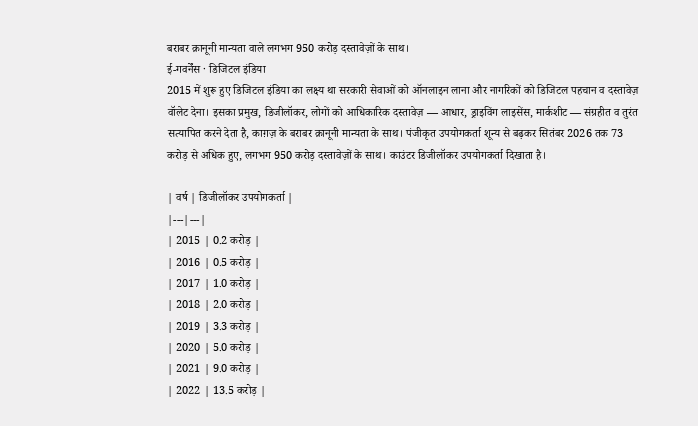बराबर क़ानूनी मान्यता वाले लगभग 950 करोड़ दस्तावेज़ों के साथ।
ई-गवर्नेंस · डिजिटल इंडिया
2015 में शुरू हुए डिजिटल इंडिया का लक्ष्य था सरकारी सेवाओं को ऑनलाइन लाना और नागरिकों को डिजिटल पहचान व दस्तावेज़ वॉलेट देना। इसका प्रमुख, डिजीलॉकर, लोगों को आधिकारिक दस्तावेज़ — आधार, ड्राइविंग लाइसेंस, मार्कशीट — संग्रहीत व तुरंत सत्यापित करने देता है, काग़ज़ के बराबर क़ानूनी मान्यता के साथ। पंजीकृत उपयोगकर्ता शून्य से बढ़कर सितंबर 2026 तक 73 करोड़ से अधिक हुए, लगभग 950 करोड़ दस्तावेज़ों के साथ। काउंटर डिजीलॉकर उपयोगकर्ता दिखाता है।

| वर्ष | डिजीलॉकर उपयोगकर्ता |
|---|---|
| 2015 | 0.2 करोड़ |
| 2016 | 0.5 करोड़ |
| 2017 | 1.0 करोड़ |
| 2018 | 2.0 करोड़ |
| 2019 | 3.3 करोड़ |
| 2020 | 5.0 करोड़ |
| 2021 | 9.0 करोड़ |
| 2022 | 13.5 करोड़ |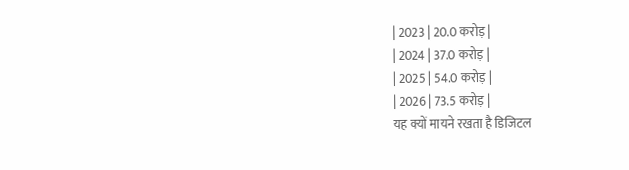| 2023 | 20.0 करोड़ |
| 2024 | 37.0 करोड़ |
| 2025 | 54.0 करोड़ |
| 2026 | 73.5 करोड़ |
यह क्यों मायने रखता है डिजिटल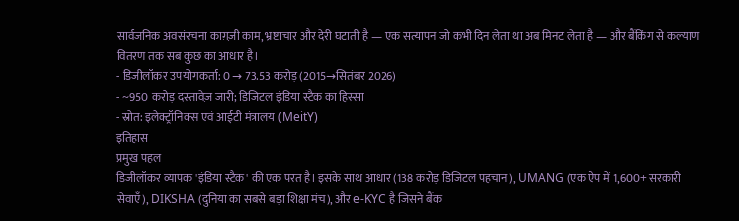सार्वजनिक अवसंरचना काग़ज़ी काम, भ्रष्टाचार और देरी घटाती है — एक सत्यापन जो कभी दिन लेता था अब मिनट लेता है — और बैंकिंग से कल्याण वितरण तक सब कुछ का आधार है।
- डिजीलॉकर उपयोगकर्ता: 0 → 73.53 करोड़ (2015→सितंबर 2026)
- ~950 करोड़ दस्तावेज़ जारी; डिजिटल इंडिया स्टैक का हिस्सा
- स्रोत: इलेक्ट्रॉनिक्स एवं आईटी मंत्रालय (MeitY)
इतिहास
प्रमुख पहल
डिजीलॉकर व्यापक 'इंडिया स्टैक' की एक परत है। इसके साथ आधार (138 करोड़ डिजिटल पहचान), UMANG (एक ऐप में 1,600+ सरकारी सेवाएँ), DIKSHA (दुनिया का सबसे बड़ा शिक्षा मंच), और e-KYC है जिसने बैंक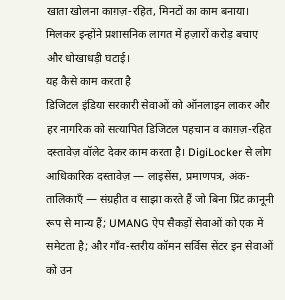खाता खोलना काग़ज़-रहित, मिनटों का काम बनाया। मिलकर इन्होंने प्रशासनिक लागत में हज़ारों करोड़ बचाए और धोखाधड़ी घटाई।
यह कैसे काम करता है
डिजिटल इंडिया सरकारी सेवाओं को ऑनलाइन लाकर और हर नागरिक को सत्यापित डिजिटल पहचान व काग़ज़-रहित दस्तावेज़ वॉलेट देकर काम करता है। DigiLocker से लोग आधिकारिक दस्तावेज़ — लाइसेंस, प्रमाणपत्र, अंक-तालिकाएँ — संग्रहीत व साझा करते हैं जो बिना प्रिंट क़ानूनी रूप से मान्य हैं; UMANG ऐप सैकड़ों सेवाओं को एक में समेटता है; और गाँव-स्तरीय कॉमन सर्विस सेंटर इन सेवाओं को उन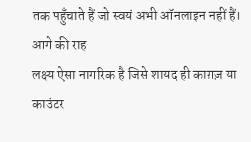तक पहुँचाते हैं जो स्वयं अभी ऑनलाइन नहीं हैं।
आगे की राह
लक्ष्य ऐसा नागरिक है जिसे शायद ही काग़ज़ या काउंटर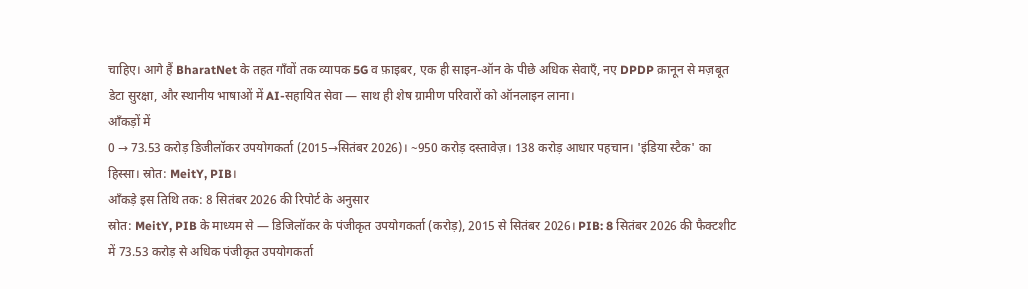चाहिए। आगे हैं BharatNet के तहत गाँवों तक व्यापक 5G व फ़ाइबर, एक ही साइन-ऑन के पीछे अधिक सेवाएँ, नए DPDP क़ानून से मज़बूत डेटा सुरक्षा, और स्थानीय भाषाओं में AI-सहायित सेवा — साथ ही शेष ग्रामीण परिवारों को ऑनलाइन लाना।
आँकड़ों में
0 → 73.53 करोड़ डिजीलॉकर उपयोगकर्ता (2015→सितंबर 2026)। ~950 करोड़ दस्तावेज़। 138 करोड़ आधार पहचान। 'इंडिया स्टैक' का हिस्सा। स्रोत: MeitY, PIB।
आँकड़े इस तिथि तक: 8 सितंबर 2026 की रिपोर्ट के अनुसार
स्रोत: MeitY, PIB के माध्यम से — डिजिलॉकर के पंजीकृत उपयोगकर्ता (करोड़), 2015 से सितंबर 2026। PIB: 8 सितंबर 2026 की फैक्टशीट में 73.53 करोड़ से अधिक पंजीकृत उपयोगकर्ता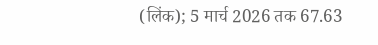(लिंक); 5 मार्च 2026 तक 67.63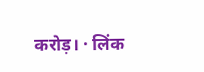करोड़। · लिंक